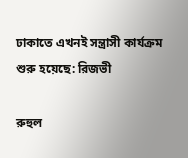ঢাকাতে এখনই সন্ত্রাসী কার্যক্রম শুরু হয়েছে: রিজভী

রুহুল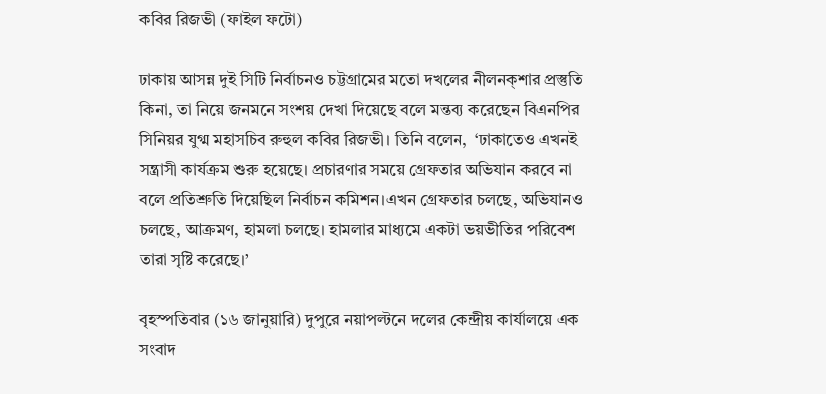কবির রিজভী (ফাইল ফটো)

ঢাকায় আসন্ন দুই সিটি নির্বাচনও চট্টগ্রামের মতো দখলের নীলনক্শার প্রস্তুতি কিনা, তা নিয়ে জনমনে সংশয় দেখা দিয়েছে বলে মন্তব্য করেছেন বিএনপির সিনিয়র যুগ্ম মহাসচিব রুহুল কবির রিজভী। তিনি বলেন,  ‘ঢাকাতেও এখনই সন্ত্রাসী কার্যক্রম শুরু হয়েছে। প্রচারণার সময়ে গ্রেফতার অভিযান করবে না বলে প্রতিশ্রুতি দিয়েছিল নির্বাচন কমিশন।এখন গ্রেফতার চলছে, অভিযানও চলছে, আক্রমণ, হামলা চলছে। হামলার মাধ্যমে একটা ভয়ভীতির পরিবেশ তারা সৃষ্টি করেছে।’

বৃহস্পতিবার (১৬ জানুয়ারি) দুপুরে নয়াপল্টনে দলের কেন্দ্রীয় কার্যালয়ে এক সংবাদ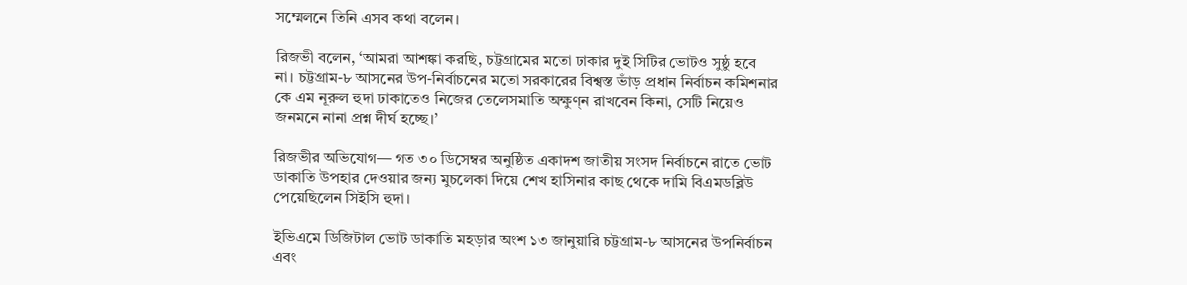সম্মেলনে তিনি এসব কথা বলেন।

রিজভী বলেন, ‘আমরা আশঙ্কা করছি, চট্টগ্রামের মতো ঢাকার দুই সিটির ভোটও সুষ্ঠু হবে না। চট্টগ্রাম-৮ আসনের উপ-নির্বাচনের মতো সরকারের বিশ্বস্ত ভাঁড় প্রধান নির্বাচন কমিশনার কে এম নূরুল হুদা ঢাকাতেও নিজের তেলেসমাতি অক্ষুণ্ন রাখবেন কিনা, সেটি নিয়েও জনমনে নানা প্রশ্ন দীর্ঘ হচ্ছে।’

রিজভীর অভিযোগ— গত ৩০ ডিসেম্বর অনুষ্ঠিত একাদশ জাতীয় সংসদ নির্বাচনে রাতে ভোট ডাকাতি উপহার দেওয়ার জন্য মুচলেকা দিয়ে শেখ হাসিনার কাছ থেকে দামি বিএমডব্লিউ পেয়েছিলেন সিইসি হুদা।

ইভিএমে ডিজিটাল ভোট ডাকাতি মহড়ার অংশ ১৩ জানুয়ারি চট্টগ্রাম-৮ আসনের উপনির্বাচন এবং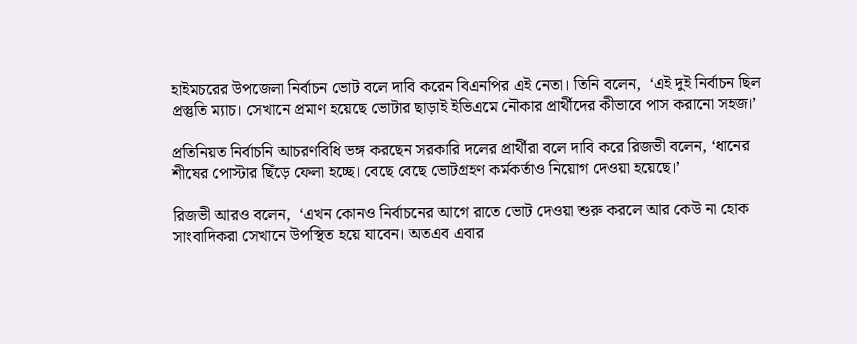হাইমচরের উপজেলা নির্বাচন ভোট বলে দাবি করেন বিএনপির এই নেতা। তিনি বলেন,  ‘এই দুই নির্বাচন ছিল প্রস্তুতি ম্যাচ। সেখানে প্রমাণ হয়েছে ভোটার ছাড়াই ইভিএমে নৌকার প্রার্থীদের কীভাবে পাস করানো সহজ।’

প্রতিনিয়ত নির্বাচনি আচরণবিধি ভঙ্গ করছেন সরকারি দলের প্রার্থীরা বলে দাবি করে রিজভী বলেন, ‘ধানের শীষের পোস্টার ছিঁড়ে ফেলা হচ্ছে। বেছে বেছে ভোটগ্রহণ কর্মকর্তাও নিয়োগ দেওয়া হয়েছে।’

রিজভী আরও বলেন,  ‘এখন কোনও নির্বাচনের আগে রাতে ভোট দেওয়া শুরু করলে আর কেউ না হোক সাংবাদিকরা সেখানে উপস্থিত হয়ে যাবেন। অতএব এবার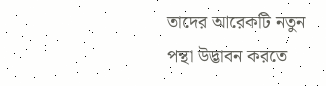তাদের আরেকটি নতুন পন্থা উদ্ভাবন করতে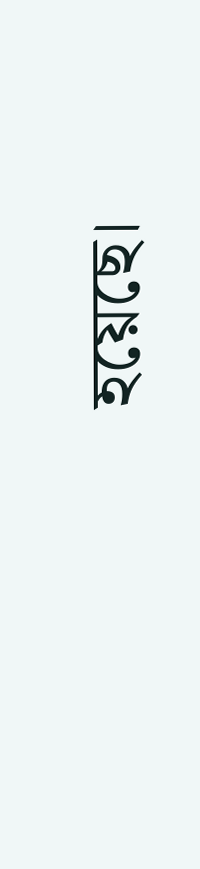হয়েছে।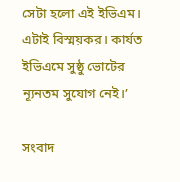সেটা হলো এই ইভিএম। এটাই বিস্ময়কর। কার্যত ইভিএমে সুষ্ঠু ভোটের ন্যূনতম সুযোগ নেই।’

সংবাদ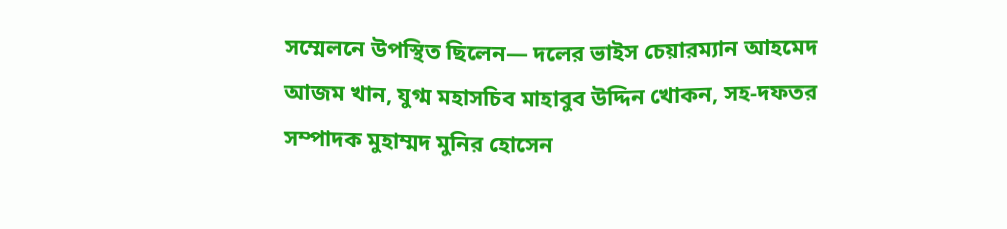সম্মেলনে উপস্থিত ছিলেন— দলের ভাইস চেয়ারম্যান আহমেদ আজম খান, যুগ্ম মহাসচিব মাহাবুব উদ্দিন খোকন, সহ-দফতর সম্পাদক মুহাম্মদ মুনির হোসেন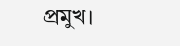প্রমুখ।